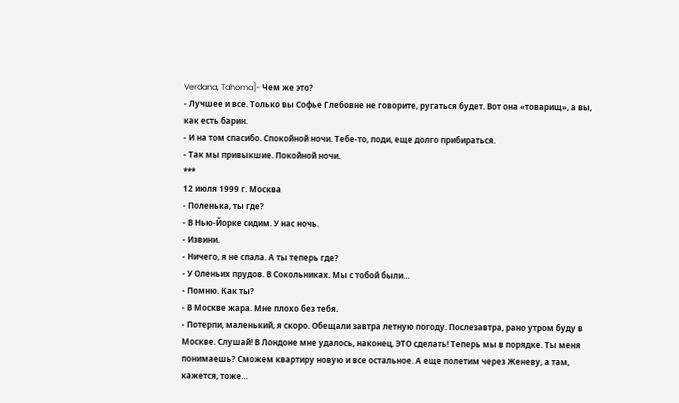Verdana, Tahoma]- Чем же это?
- Лучшее и все. Только вы Софье Глебовне не говорите, ругаться будет. Вот она «товарищ», а вы, как есть барин.
- И на том спасибо. Спокойной ночи. Тебе-то, поди, еще долго прибираться.
- Так мы привыкшие. Покойной ночи.
***
12 июля 1999 г. Москва
- Поленька, ты где?
- В Нью-Йорке сидим. У нас ночь.
- Извини.
- Ничего, я не спала. А ты теперь где?
- У Оленьих прудов. В Сокольниках. Мы с тобой были…
- Помню. Как ты?
- В Москве жара. Мне плохо без тебя.
- Потерпи, маленький, я скоро. Обещали завтра летную погоду. Послезавтра, рано утром буду в Москве. Слушай! В Лондоне мне удалось, наконец, ЭТО сделать! Теперь мы в порядке. Ты меня понимаешь? Сможем квартиру новую и все остальное. А еще полетим через Женеву, а там, кажется, тоже…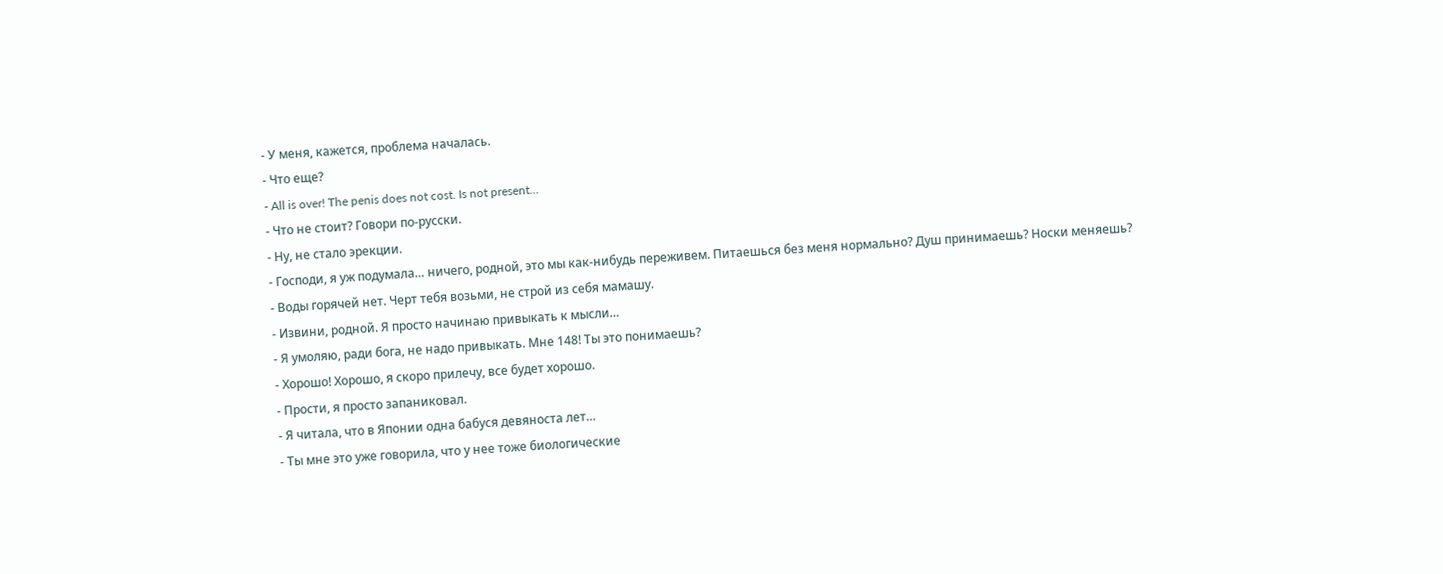- У меня, кажется, проблема началась.
- Что еще?
- All is over! The penis does not cost. Is not present…
- Что не стоит? Говори по-русски.
- Ну, не стало эрекции.
- Господи, я уж подумала… ничего, родной, это мы как-нибудь переживем. Питаешься без меня нормально? Душ принимаешь? Носки меняешь?
- Воды горячей нет. Черт тебя возьми, не строй из себя мамашу.
- Извини, родной. Я просто начинаю привыкать к мысли…
- Я умоляю, ради бога, не надо привыкать. Мне 148! Ты это понимаешь?
- Хорошо! Хорошо, я скоро прилечу, все будет хорошо.
- Прости, я просто запаниковал.
- Я читала, что в Японии одна бабуся девяноста лет…
- Ты мне это уже говорила, что у нее тоже биологические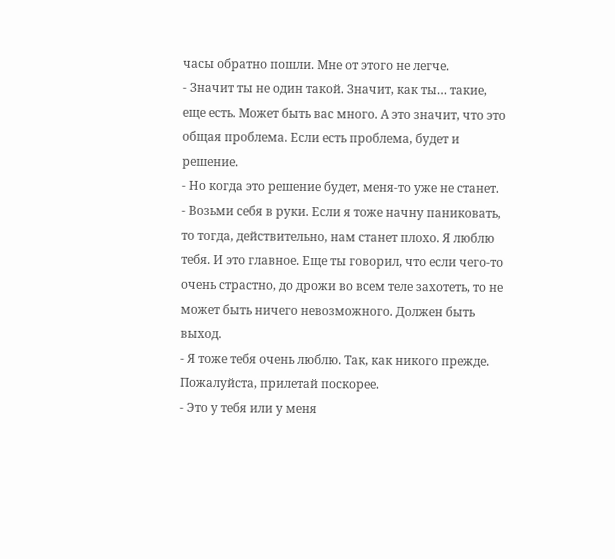часы обратно пошли. Мне от этого не легче.
- Значит ты не один такой. Значит, как ты… такие, еще есть. Может быть вас много. А это значит, что это общая проблема. Если есть проблема, будет и решение.
- Но когда это решение будет, меня-то уже не станет.
- Возьми себя в руки. Если я тоже начну паниковать, то тогда, действительно, нам станет плохо. Я люблю тебя. И это главное. Еще ты говорил, что если чего-то очень страстно, до дрожи во всем теле захотеть, то не может быть ничего невозможного. Должен быть выход.
- Я тоже тебя очень люблю. Так, как никого прежде. Пожалуйста, прилетай поскорее.
- Это у тебя или у меня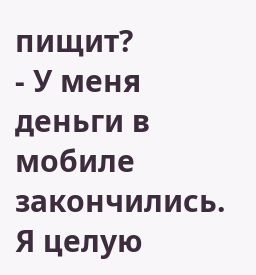пищит?
- У меня деньги в мобиле закончились. Я целую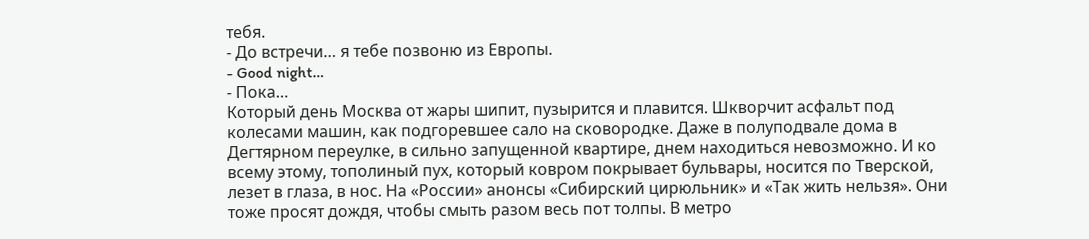тебя.
- До встречи… я тебе позвоню из Европы.
- Good night…
- Пока…
Который день Москва от жары шипит, пузырится и плавится. Шкворчит асфальт под колесами машин, как подгоревшее сало на сковородке. Даже в полуподвале дома в Дегтярном переулке, в сильно запущенной квартире, днем находиться невозможно. И ко всему этому, тополиный пух, который ковром покрывает бульвары, носится по Тверской, лезет в глаза, в нос. На «России» анонсы «Сибирский цирюльник» и «Так жить нельзя». Они тоже просят дождя, чтобы смыть разом весь пот толпы. В метро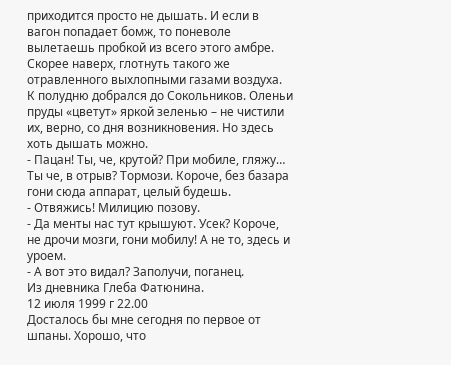приходится просто не дышать. И если в вагон попадает бомж, то поневоле вылетаешь пробкой из всего этого амбре. Скорее наверх, глотнуть такого же отравленного выхлопными газами воздуха.
К полудню добрался до Сокольников. Оленьи пруды «цветут» яркой зеленью – не чистили их, верно, со дня возникновения. Но здесь хоть дышать можно.
- Пацан! Ты, че, крутой? При мобиле, гляжу… Ты че, в отрыв? Тормози. Короче, без базара гони сюда аппарат, целый будешь.
- Отвяжись! Милицию позову.
- Да менты нас тут крышуют. Усек? Короче, не дрочи мозги, гони мобилу! А не то, здесь и уроем.
- А вот это видал? Заполучи, поганец.
Из дневника Глеба Фатюнина.
12 июля 1999 г 22.00
Досталось бы мне сегодня по первое от шпаны. Хорошо, что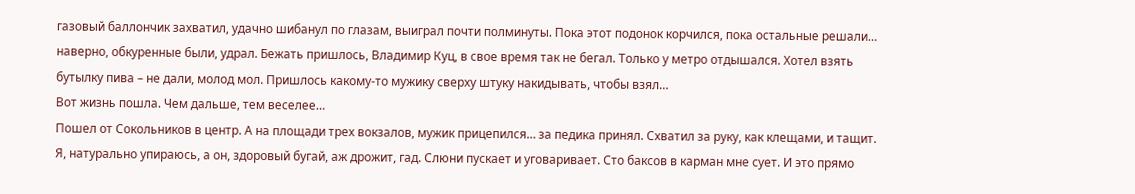газовый баллончик захватил, удачно шибанул по глазам, выиграл почти полминуты. Пока этот подонок корчился, пока остальные решали… наверно, обкуренные были, удрал. Бежать пришлось, Владимир Куц, в свое время так не бегал. Только у метро отдышался. Хотел взять бутылку пива – не дали, молод мол. Пришлось какому-то мужику сверху штуку накидывать, чтобы взял…
Вот жизнь пошла. Чем дальше, тем веселее…
Пошел от Сокольников в центр. А на площади трех вокзалов, мужик прицепился… за педика принял. Схватил за руку, как клещами, и тащит. Я, натурально упираюсь, а он, здоровый бугай, аж дрожит, гад. Слюни пускает и уговаривает. Сто баксов в карман мне сует. И это прямо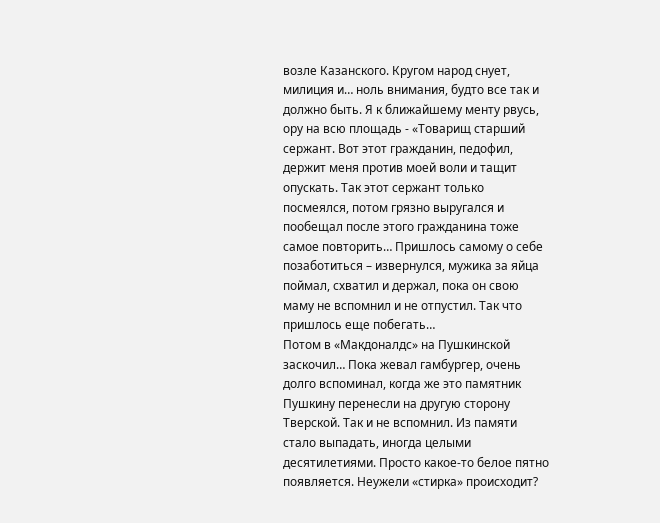возле Казанского. Кругом народ снует, милиция и… ноль внимания, будто все так и должно быть. Я к ближайшему менту рвусь, ору на всю площадь - «Товарищ старший сержант. Вот этот гражданин, педофил, держит меня против моей воли и тащит опускать. Так этот сержант только посмеялся, потом грязно выругался и пообещал после этого гражданина тоже самое повторить… Пришлось самому о себе позаботиться – извернулся, мужика за яйца поймал, схватил и держал, пока он свою маму не вспомнил и не отпустил. Так что пришлось еще побегать…
Потом в «Макдоналдс» на Пушкинской заскочил… Пока жевал гамбургер, очень долго вспоминал, когда же это памятник Пушкину перенесли на другую сторону Тверской. Так и не вспомнил. Из памяти стало выпадать, иногда целыми десятилетиями. Просто какое-то белое пятно появляется. Неужели «стирка» происходит?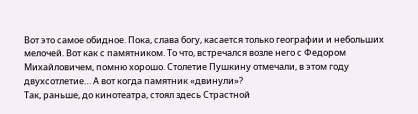Вот это самое обидное. Пока, слава богу, касается только географии и небольших мелочей. Вот как с памятником. То что, встречался возле него с Федором Михайловичем, помню хорошо. Столетие Пушкину отмечали, в этом году двухсотлетие… А вот когда памятник «двинули»?
Так, раньше, до кинотеатра, стоял здесь Страстной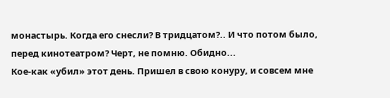монастырь. Когда его снесли? В тридцатом?.. И что потом было, перед кинотеатром? Черт, не помню. Обидно...
Кое-как «убил» этот день. Пришел в свою конуру, и совсем мне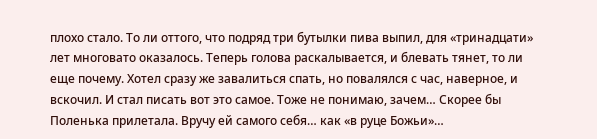плохо стало. То ли оттого, что подряд три бутылки пива выпил, для «тринадцати» лет многовато оказалось. Теперь голова раскалывается, и блевать тянет, то ли еще почему. Хотел сразу же завалиться спать, но повалялся с час, наверное, и вскочил. И стал писать вот это самое. Тоже не понимаю, зачем… Скорее бы Поленька прилетала. Вручу ей самого себя… как «в руце Божьи»…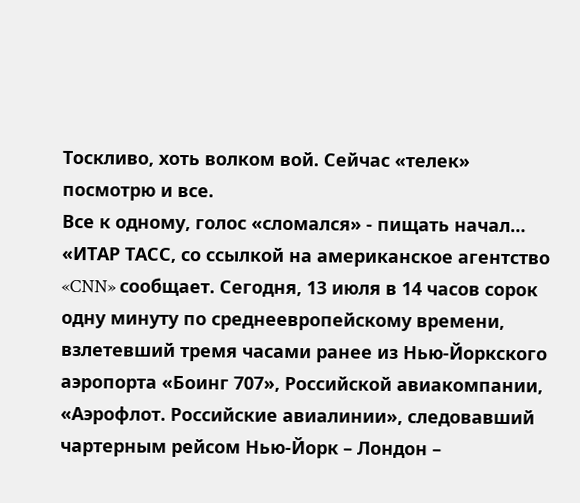Тоскливо, хоть волком вой. Сейчас «телек» посмотрю и все.
Все к одному, голос «сломался» - пищать начал…
«ИТАР ТАСС, со ссылкой на американское агентство «CNN» сообщает. Сегодня, 13 июля в 14 часов сорок одну минуту по среднеевропейскому времени, взлетевший тремя часами ранее из Нью-Йоркского аэропорта «Боинг 707», Российской авиакомпании, «Аэрофлот. Российские авиалинии», следовавший чартерным рейсом Нью-Йорк – Лондон –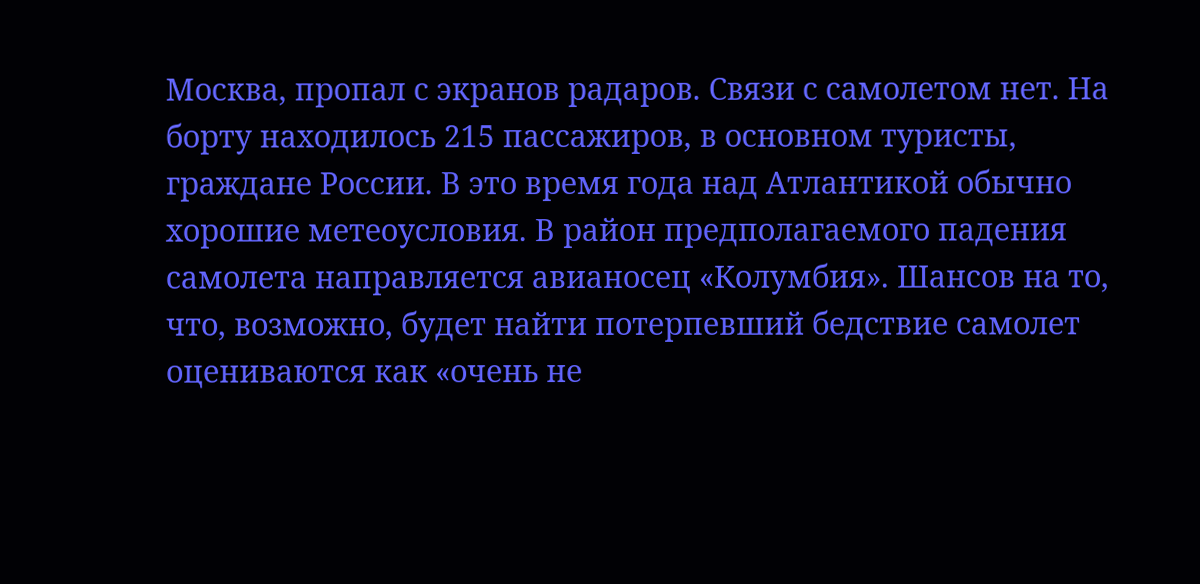Москва, пропал с экранов радаров. Связи с самолетом нет. На борту находилось 215 пассажиров, в основном туристы, граждане России. В это время года над Атлантикой обычно хорошие метеоусловия. В район предполагаемого падения самолета направляется авианосец «Колумбия». Шансов на то, что, возможно, будет найти потерпевший бедствие самолет оцениваются как «очень не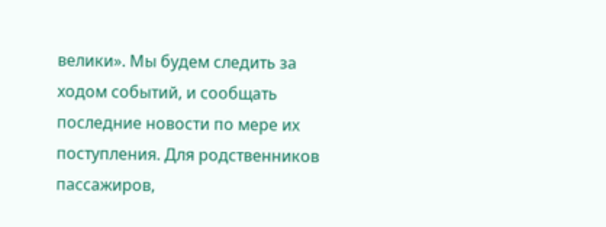велики». Мы будем следить за ходом событий, и сообщать последние новости по мере их поступления. Для родственников пассажиров,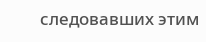следовавших этим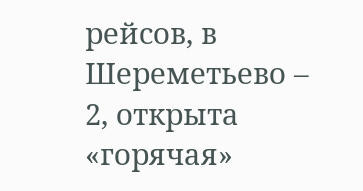рейсов, в Шереметьево – 2, открыта «горячая»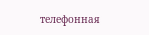телефонная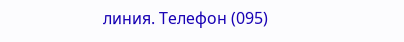линия. Телефон (095)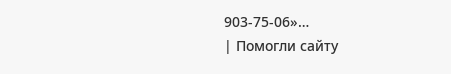903-75-06»…
| Помогли сайту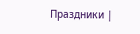Праздники |